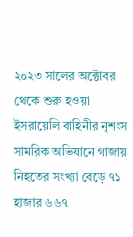২০২৩ সালের অক্টোবর থেকে শুরু হওয়া ইসরায়েলি বাহিনীর নৃশংস সামরিক অভিযানে গাজায় নিহতের সংখ্যা বেড়ে ৭১ হাজার ৬৬৭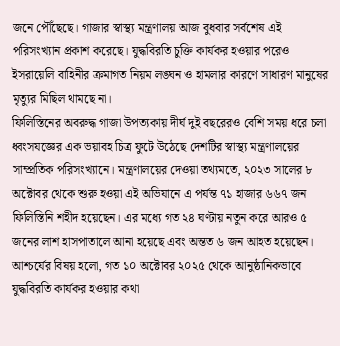জনে পৌঁছেছে। গাজার স্বাস্থ্য মন্ত্রণালয় আজ বুধবার সর্বশেষ এই পরিসংখ্যান প্রকাশ করেছে। যুদ্ধবিরতি চুক্তি কার্যকর হওয়ার পরেও ইসরায়েলি বাহিনীর ক্রমাগত নিয়ম লঙ্ঘন ও হামলার কারণে সাধারণ মানুষের মৃত্যুর মিছিল থামছে না।
ফিলিস্তিনের অবরুদ্ধ গাজা উপত্যকায় দীর্ঘ দুই বছরেরও বেশি সময় ধরে চলা ধ্বংসযজ্ঞের এক ভয়াবহ চিত্র ফুটে উঠেছে দেশটির স্বাস্থ্য মন্ত্রণালয়ের সাম্প্রতিক পরিসংখ্যানে। মন্ত্রণালয়ের দেওয়া তথ্যমতে, ২০২৩ সালের ৮ অক্টোবর থেকে শুরু হওয়া এই অভিযানে এ পর্যন্ত ৭১ হাজার ৬৬৭ জন ফিলিস্তিনি শহীদ হয়েছেন। এর মধ্যে গত ২৪ ঘণ্টায় নতুন করে আরও ৫ জনের লাশ হাসপাতালে আনা হয়েছে এবং অন্তত ৬ জন আহত হয়েছেন।
আশ্চর্যের বিষয় হলো, গত ১০ অক্টোবর ২০২৫ থেকে আনুষ্ঠানিকভাবে যুদ্ধবিরতি কার্যকর হওয়ার কথা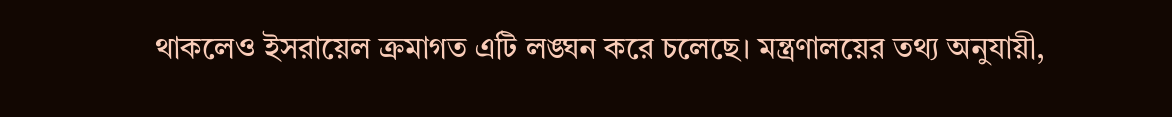থাকলেও ইসরায়েল ক্রমাগত এটি লঙ্ঘন করে চলেছে। মন্ত্রণালয়ের তথ্য অনুযায়ী,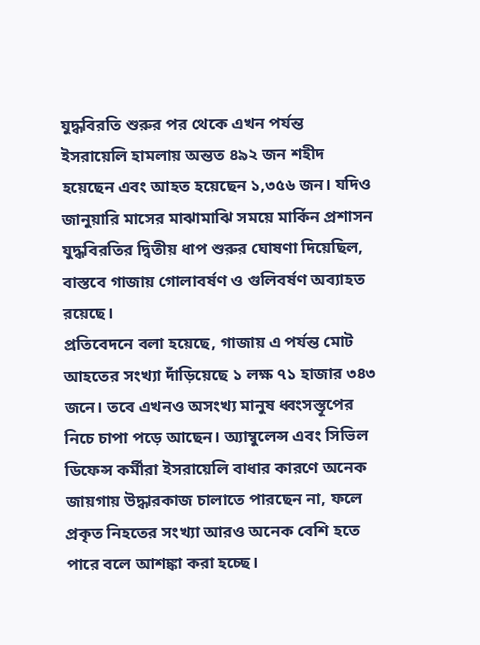যুদ্ধবিরতি শুরুর পর থেকে এখন পর্যন্ত ইসরায়েলি হামলায় অন্তত ৪৯২ জন শহীদ হয়েছেন এবং আহত হয়েছেন ১,৩৫৬ জন। যদিও জানুয়ারি মাসের মাঝামাঝি সময়ে মার্কিন প্রশাসন যুদ্ধবিরতির দ্বিতীয় ধাপ শুরুর ঘোষণা দিয়েছিল, বাস্তবে গাজায় গোলাবর্ষণ ও গুলিবর্ষণ অব্যাহত রয়েছে।
প্রতিবেদনে বলা হয়েছে, গাজায় এ পর্যন্ত মোট আহতের সংখ্যা দাঁড়িয়েছে ১ লক্ষ ৭১ হাজার ৩৪৩ জনে। তবে এখনও অসংখ্য মানুষ ধ্বংসস্তূপের নিচে চাপা পড়ে আছেন। অ্যাম্বুলেন্স এবং সিভিল ডিফেন্স কর্মীরা ইসরায়েলি বাধার কারণে অনেক জায়গায় উদ্ধারকাজ চালাতে পারছেন না, ফলে প্রকৃত নিহতের সংখ্যা আরও অনেক বেশি হতে পারে বলে আশঙ্কা করা হচ্ছে।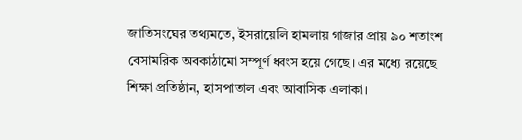জাতিসংঘের তথ্যমতে, ইসরায়েলি হামলায় গাজার প্রায় ৯০ শতাংশ বেসামরিক অবকাঠামো সম্পূর্ণ ধ্বংস হয়ে গেছে। এর মধ্যে রয়েছে শিক্ষা প্রতিষ্ঠান, হাসপাতাল এবং আবাসিক এলাকা।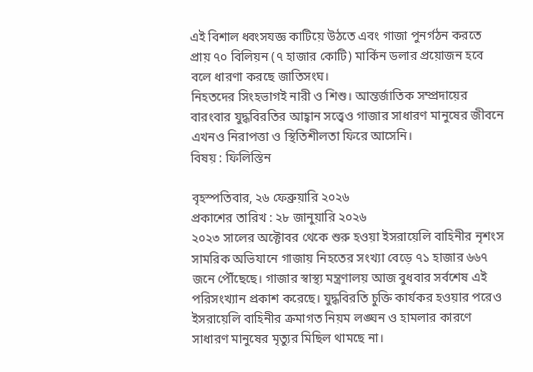এই বিশাল ধ্বংসযজ্ঞ কাটিয়ে উঠতে এবং গাজা পুনর্গঠন করতে প্রায় ৭০ বিলিয়ন (৭ হাজার কোটি) মার্কিন ডলার প্রয়োজন হবে বলে ধারণা করছে জাতিসংঘ।
নিহতদের সিংহভাগই নারী ও শিশু। আন্তর্জাতিক সম্প্রদায়ের বারংবার যুদ্ধবিরতির আহ্বান সত্ত্বেও গাজার সাধারণ মানুষের জীবনে এখনও নিরাপত্তা ও স্থিতিশীলতা ফিরে আসেনি।
বিষয় : ফিলিস্তিন

বৃহস্পতিবার, ২৬ ফেব্রুয়ারি ২০২৬
প্রকাশের তারিখ : ২৮ জানুয়ারি ২০২৬
২০২৩ সালের অক্টোবর থেকে শুরু হওয়া ইসরায়েলি বাহিনীর নৃশংস সামরিক অভিযানে গাজায় নিহতের সংখ্যা বেড়ে ৭১ হাজার ৬৬৭ জনে পৌঁছেছে। গাজার স্বাস্থ্য মন্ত্রণালয় আজ বুধবার সর্বশেষ এই পরিসংখ্যান প্রকাশ করেছে। যুদ্ধবিরতি চুক্তি কার্যকর হওয়ার পরেও ইসরায়েলি বাহিনীর ক্রমাগত নিয়ম লঙ্ঘন ও হামলার কারণে সাধারণ মানুষের মৃত্যুর মিছিল থামছে না।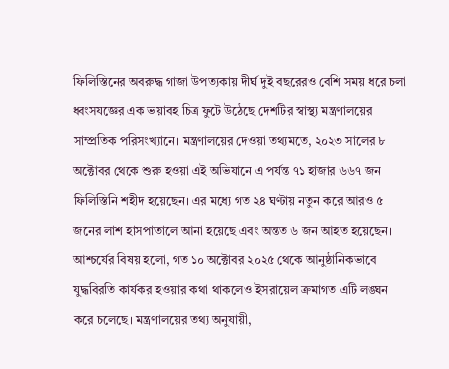ফিলিস্তিনের অবরুদ্ধ গাজা উপত্যকায় দীর্ঘ দুই বছরেরও বেশি সময় ধরে চলা ধ্বংসযজ্ঞের এক ভয়াবহ চিত্র ফুটে উঠেছে দেশটির স্বাস্থ্য মন্ত্রণালয়ের সাম্প্রতিক পরিসংখ্যানে। মন্ত্রণালয়ের দেওয়া তথ্যমতে, ২০২৩ সালের ৮ অক্টোবর থেকে শুরু হওয়া এই অভিযানে এ পর্যন্ত ৭১ হাজার ৬৬৭ জন ফিলিস্তিনি শহীদ হয়েছেন। এর মধ্যে গত ২৪ ঘণ্টায় নতুন করে আরও ৫ জনের লাশ হাসপাতালে আনা হয়েছে এবং অন্তত ৬ জন আহত হয়েছেন।
আশ্চর্যের বিষয় হলো, গত ১০ অক্টোবর ২০২৫ থেকে আনুষ্ঠানিকভাবে যুদ্ধবিরতি কার্যকর হওয়ার কথা থাকলেও ইসরায়েল ক্রমাগত এটি লঙ্ঘন করে চলেছে। মন্ত্রণালয়ের তথ্য অনুযায়ী,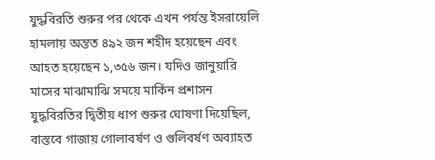যুদ্ধবিরতি শুরুর পর থেকে এখন পর্যন্ত ইসরায়েলি হামলায় অন্তত ৪৯২ জন শহীদ হয়েছেন এবং আহত হয়েছেন ১,৩৫৬ জন। যদিও জানুয়ারি মাসের মাঝামাঝি সময়ে মার্কিন প্রশাসন যুদ্ধবিরতির দ্বিতীয় ধাপ শুরুর ঘোষণা দিয়েছিল, বাস্তবে গাজায় গোলাবর্ষণ ও গুলিবর্ষণ অব্যাহত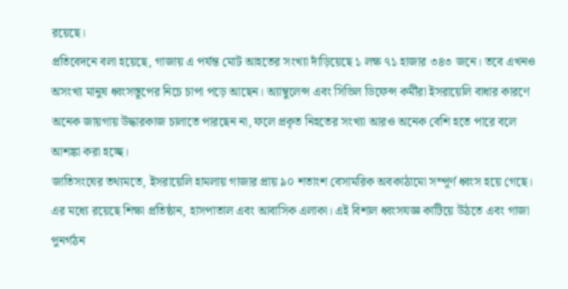রয়েছে।
প্রতিবেদনে বলা হয়েছে, গাজায় এ পর্যন্ত মোট আহতের সংখ্যা দাঁড়িয়েছে ১ লক্ষ ৭১ হাজার ৩৪৩ জনে। তবে এখনও অসংখ্য মানুষ ধ্বংসস্তূপের নিচে চাপা পড়ে আছেন। অ্যাম্বুলেন্স এবং সিভিল ডিফেন্স কর্মীরা ইসরায়েলি বাধার কারণে অনেক জায়গায় উদ্ধারকাজ চালাতে পারছেন না, ফলে প্রকৃত নিহতের সংখ্যা আরও অনেক বেশি হতে পারে বলে আশঙ্কা করা হচ্ছে।
জাতিসংঘের তথ্যমতে, ইসরায়েলি হামলায় গাজার প্রায় ৯০ শতাংশ বেসামরিক অবকাঠামো সম্পূর্ণ ধ্বংস হয়ে গেছে। এর মধ্যে রয়েছে শিক্ষা প্রতিষ্ঠান, হাসপাতাল এবং আবাসিক এলাকা। এই বিশাল ধ্বংসযজ্ঞ কাটিয়ে উঠতে এবং গাজা পুনর্গঠন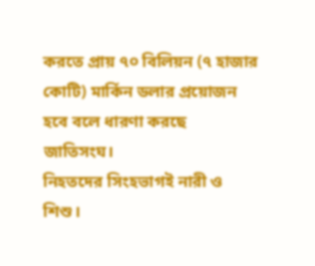করতে প্রায় ৭০ বিলিয়ন (৭ হাজার কোটি) মার্কিন ডলার প্রয়োজন হবে বলে ধারণা করছে জাতিসংঘ।
নিহতদের সিংহভাগই নারী ও শিশু।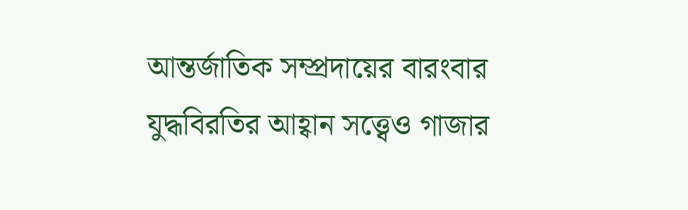আন্তর্জাতিক সম্প্রদায়ের বারংবার যুদ্ধবিরতির আহ্বান সত্ত্বেও গাজার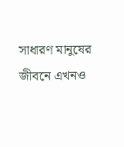সাধারণ মানুষের জীবনে এখনও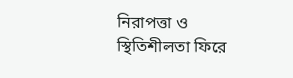নিরাপত্তা ও স্থিতিশীলতা ফিরে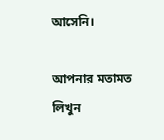আসেনি।

আপনার মতামত লিখুন